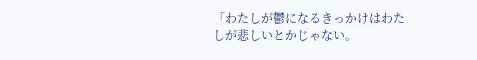「わたしが鬱になるきっかけはわたしが悲しいとかじゃない。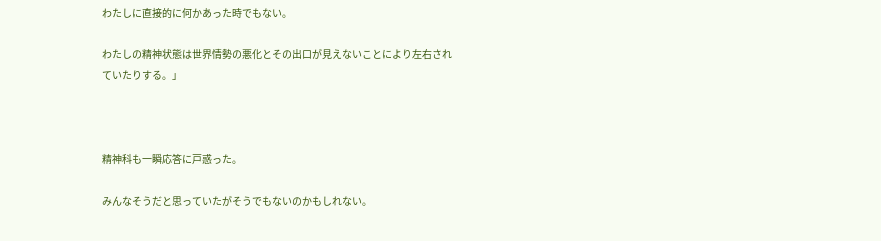わたしに直接的に何かあった時でもない。

わたしの精神状態は世界情勢の悪化とその出口が見えないことにより左右されていたりする。」



精神科も一瞬応答に戸惑った。

みんなそうだと思っていたがそうでもないのかもしれない。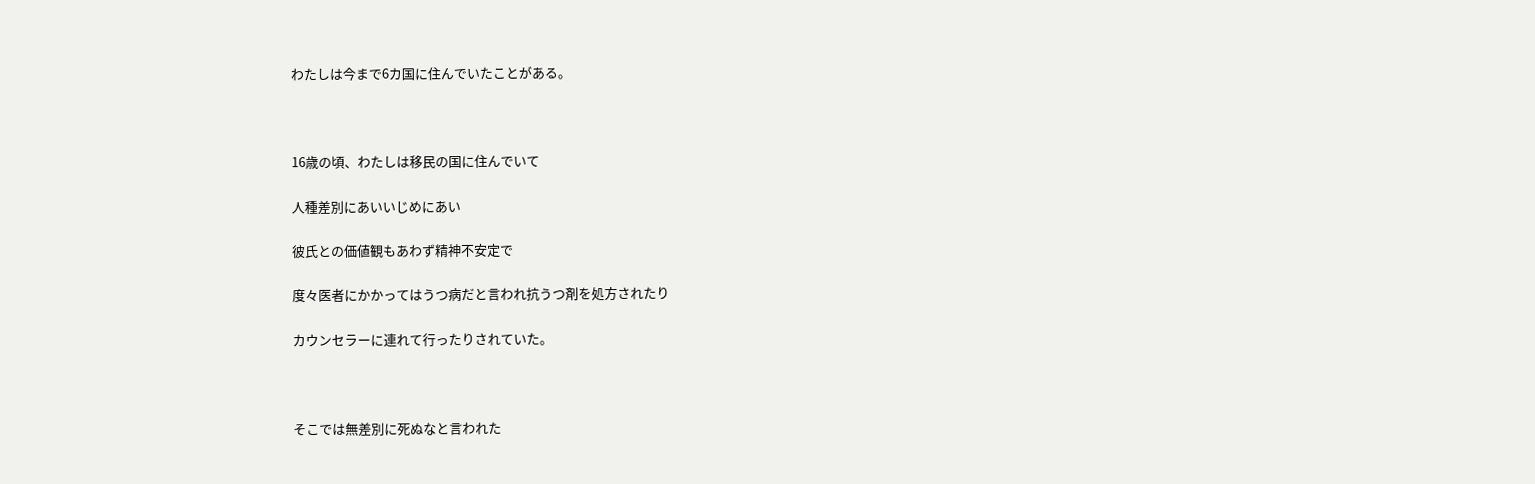わたしは今まで6カ国に住んでいたことがある。



16歳の頃、わたしは移民の国に住んでいて

人種差別にあいいじめにあい

彼氏との価値観もあわず精神不安定で

度々医者にかかってはうつ病だと言われ抗うつ剤を処方されたり

カウンセラーに連れて行ったりされていた。



そこでは無差別に死ぬなと言われた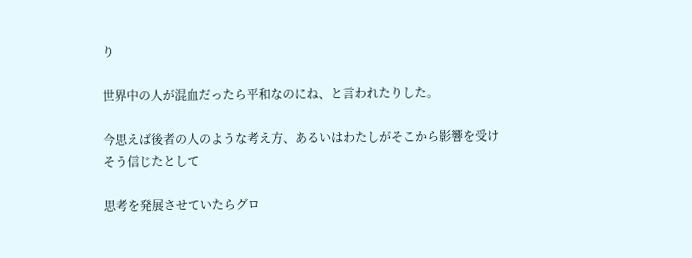り

世界中の人が混血だったら平和なのにね、と言われたりした。

今思えば後者の人のような考え方、あるいはわたしがそこから影響を受けそう信じたとして

思考を発展させていたらグロ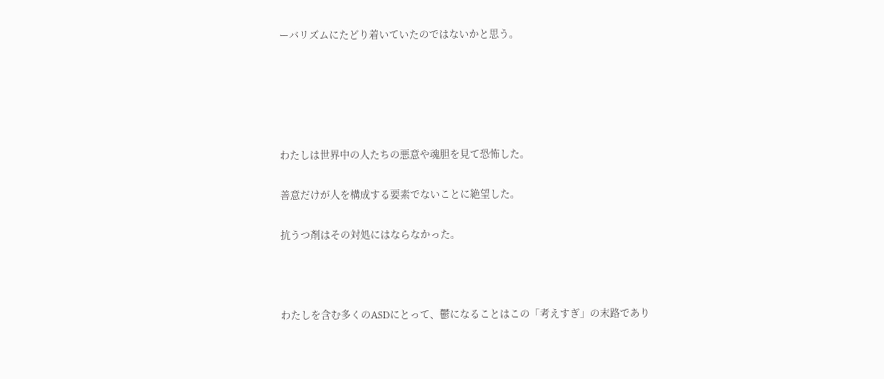ーバリズムにたどり着いていたのではないかと思う。





わたしは世界中の人たちの悪意や魂胆を見て恐怖した。

善意だけが人を構成する要素でないことに絶望した。

抗うつ剤はその対処にはならなかった。



わたしを含む多くのASDにとって、鬱になることはこの「考えすぎ」の末路であり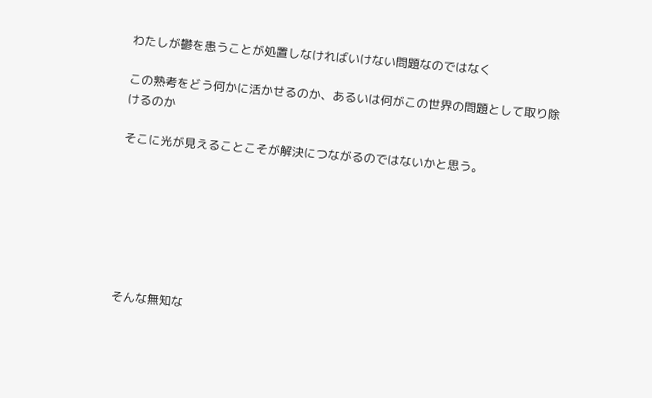わたしが鬱を患うことが処置しなければいけない問題なのではなく

この熟考をどう何かに活かせるのか、あるいは何がこの世界の問題として取り除けるのか

そこに光が見えることこそが解決につながるのではないかと思う。







そんな無知な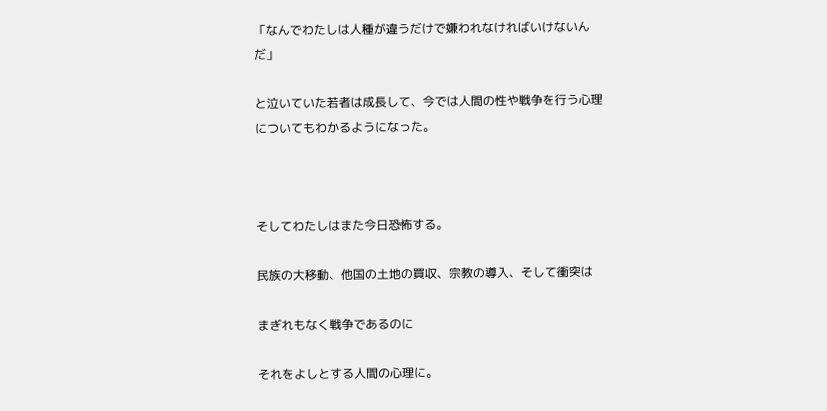「なんでわたしは人種が違うだけで嫌われなければいけないんだ」

と泣いていた若者は成長して、今では人間の性や戦争を行う心理についてもわかるようになった。



そしてわたしはまた今日恐怖する。

民族の大移動、他国の土地の買収、宗教の導入、そして衝突は

まぎれもなく戦争であるのに

それをよしとする人間の心理に。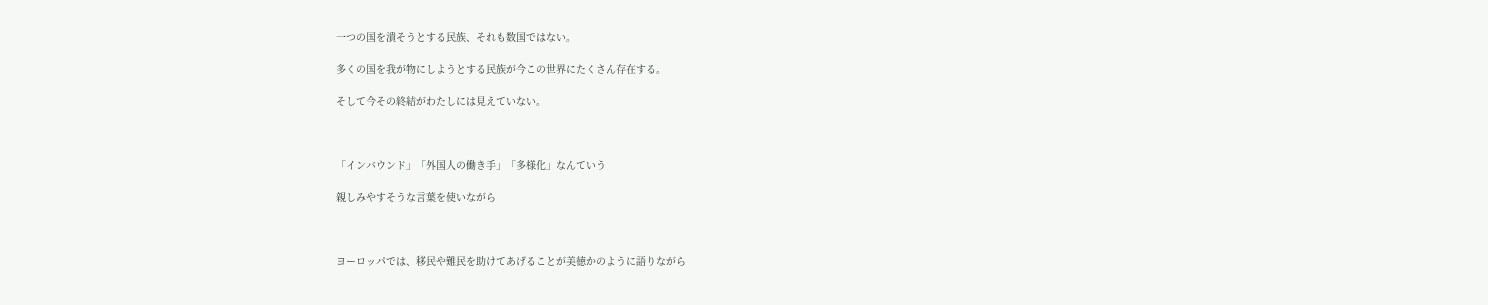一つの国を潰そうとする民族、それも数国ではない。

多くの国を我が物にしようとする民族が今この世界にたくさん存在する。

そして今その終結がわたしには見えていない。



「インバウンド」「外国人の働き手」「多様化」なんていう

親しみやすそうな言葉を使いながら



ヨーロッパでは、移民や難民を助けてあげることが美徳かのように語りながら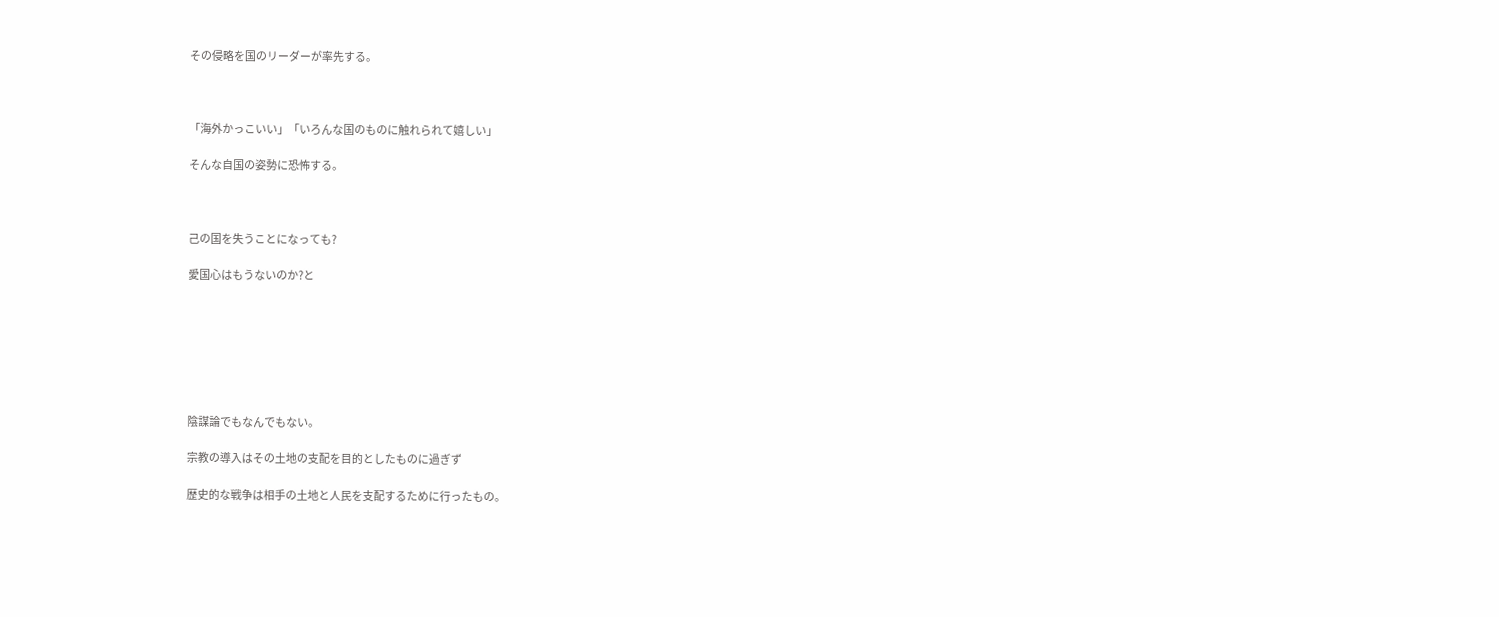その侵略を国のリーダーが率先する。



「海外かっこいい」「いろんな国のものに触れられて嬉しい」

そんな自国の姿勢に恐怖する。



己の国を失うことになっても?

愛国心はもうないのか?と







陰謀論でもなんでもない。

宗教の導入はその土地の支配を目的としたものに過ぎず

歴史的な戦争は相手の土地と人民を支配するために行ったもの。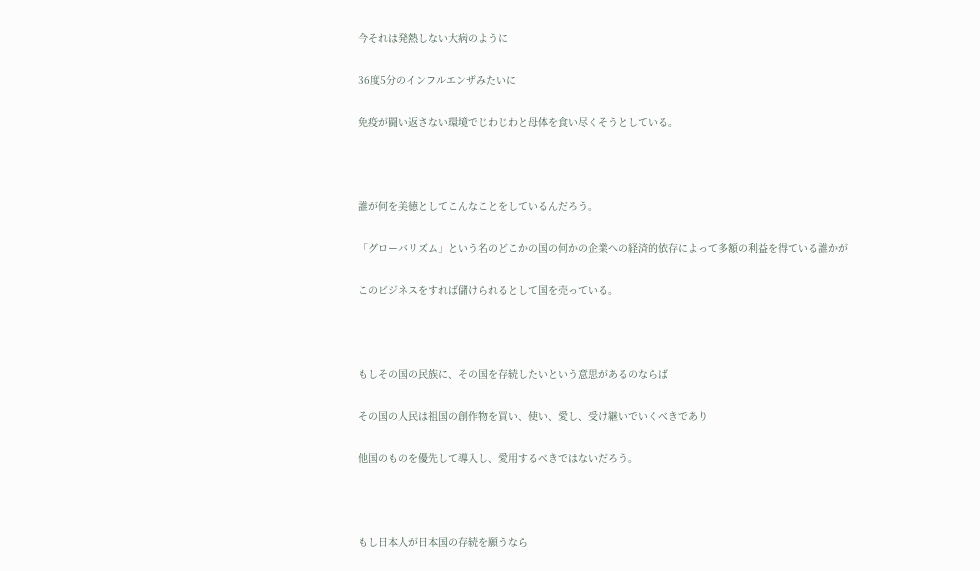今それは発熱しない大病のように

36度5分のインフルエンザみたいに

免疫が闘い返さない環境でじわじわと母体を食い尽くそうとしている。



誰が何を美徳としてこんなことをしているんだろう。

「グローバリズム」という名のどこかの国の何かの企業への経済的依存によって多額の利益を得ている誰かが

このビジネスをすれば儲けられるとして国を売っている。



もしその国の民族に、その国を存続したいという意思があるのならば

その国の人民は祖国の創作物を買い、使い、愛し、受け継いでいくべきであり

他国のものを優先して導入し、愛用するべきではないだろう。



もし日本人が日本国の存続を願うなら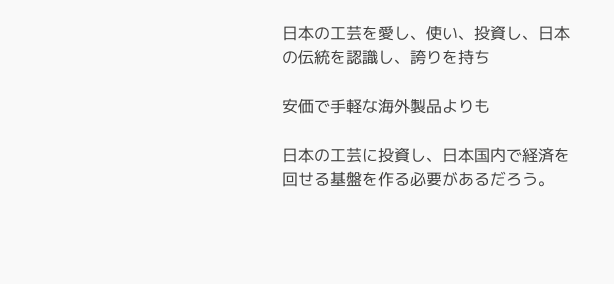日本の工芸を愛し、使い、投資し、日本の伝統を認識し、誇りを持ち

安価で手軽な海外製品よりも

日本の工芸に投資し、日本国内で経済を回せる基盤を作る必要があるだろう。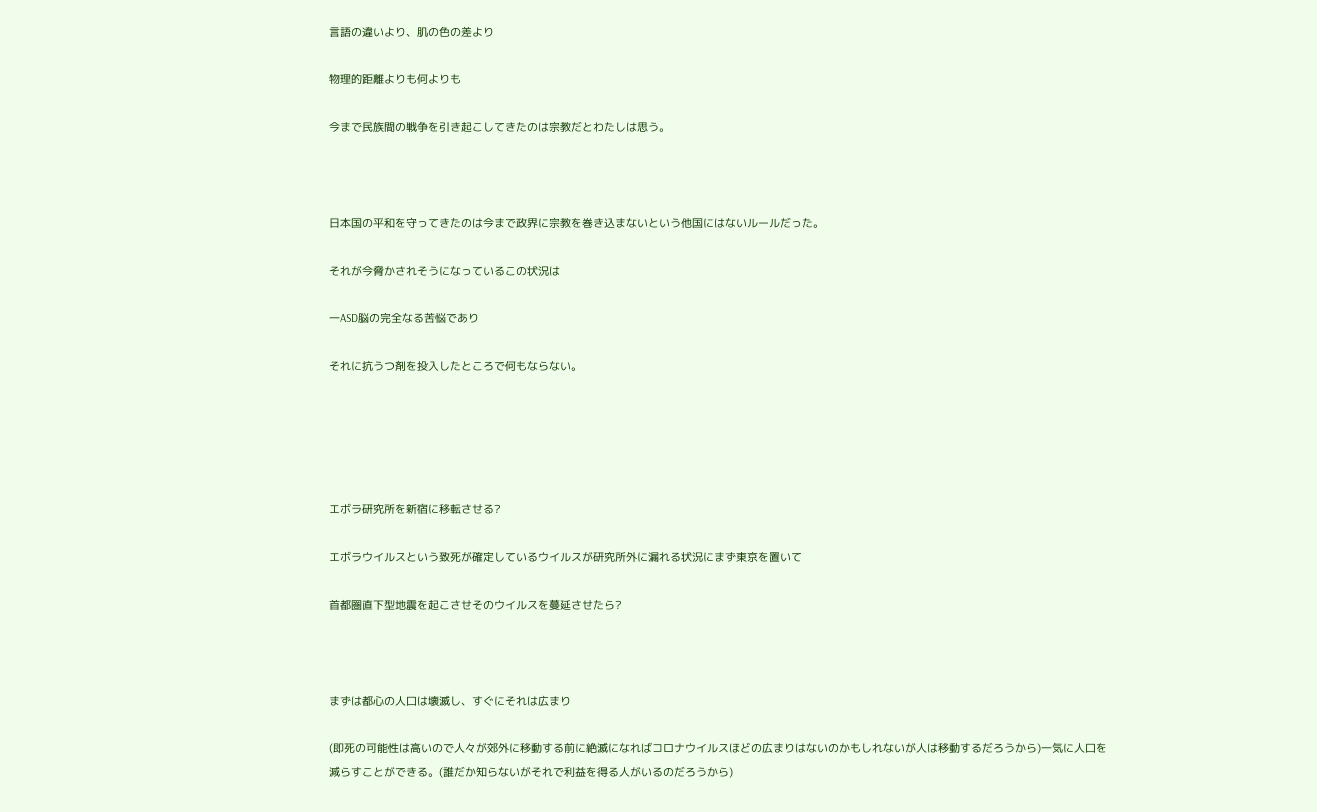言語の違いより、肌の色の差より

物理的距離よりも何よりも

今まで民族間の戦争を引き起こしてきたのは宗教だとわたしは思う。



日本国の平和を守ってきたのは今まで政界に宗教を巻き込まないという他国にはないルールだった。

それが今脅かされそうになっているこの状況は

一ASD脳の完全なる苦悩であり

それに抗うつ剤を投入したところで何もならない。





エボラ研究所を新宿に移転させる?

エボラウイルスという致死が確定しているウイルスが研究所外に漏れる状況にまず東京を置いて

首都圏直下型地震を起こさせそのウイルスを蔓延させたら?



まずは都心の人口は壊滅し、すぐにそれは広まり

(即死の可能性は高いので人々が郊外に移動する前に絶滅になればコロナウイルスほどの広まりはないのかもしれないが人は移動するだろうから)一気に人口を減らすことができる。(誰だか知らないがそれで利益を得る人がいるのだろうから)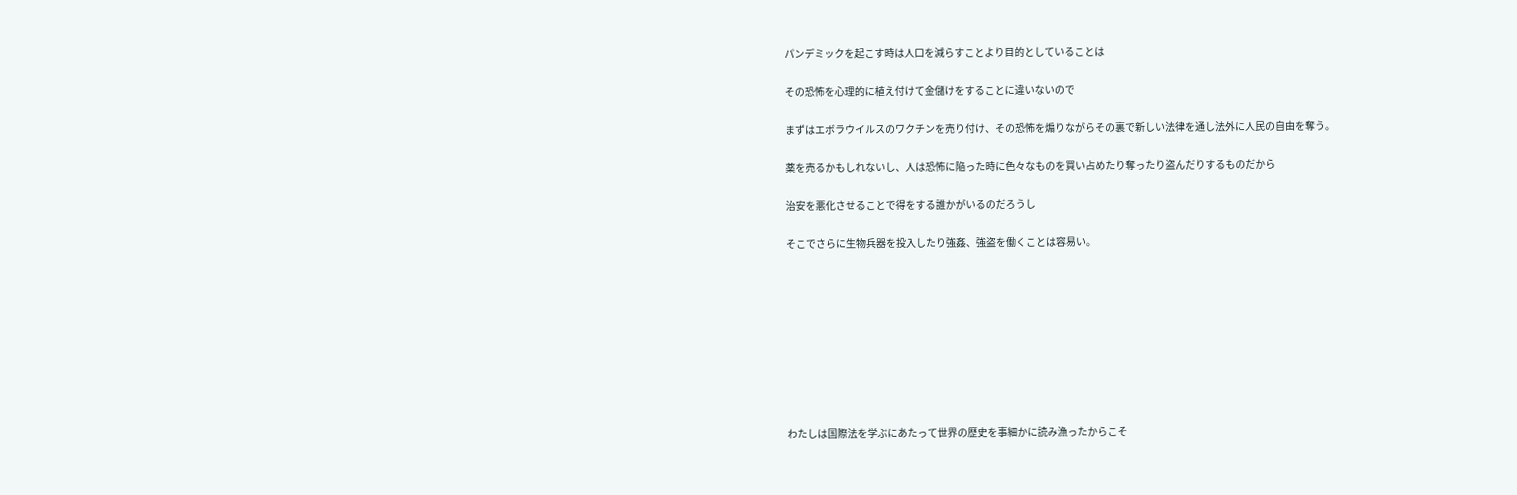パンデミックを起こす時は人口を減らすことより目的としていることは

その恐怖を心理的に植え付けて金儲けをすることに違いないので

まずはエボラウイルスのワクチンを売り付け、その恐怖を煽りながらその裏で新しい法律を通し法外に人民の自由を奪う。

薬を売るかもしれないし、人は恐怖に陥った時に色々なものを買い占めたり奪ったり盗んだりするものだから

治安を悪化させることで得をする誰かがいるのだろうし

そこでさらに生物兵器を投入したり強姦、強盗を働くことは容易い。









わたしは国際法を学ぶにあたって世界の歴史を事細かに読み漁ったからこそ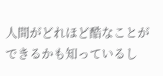人間がどれほど酷なことができるかも知っているし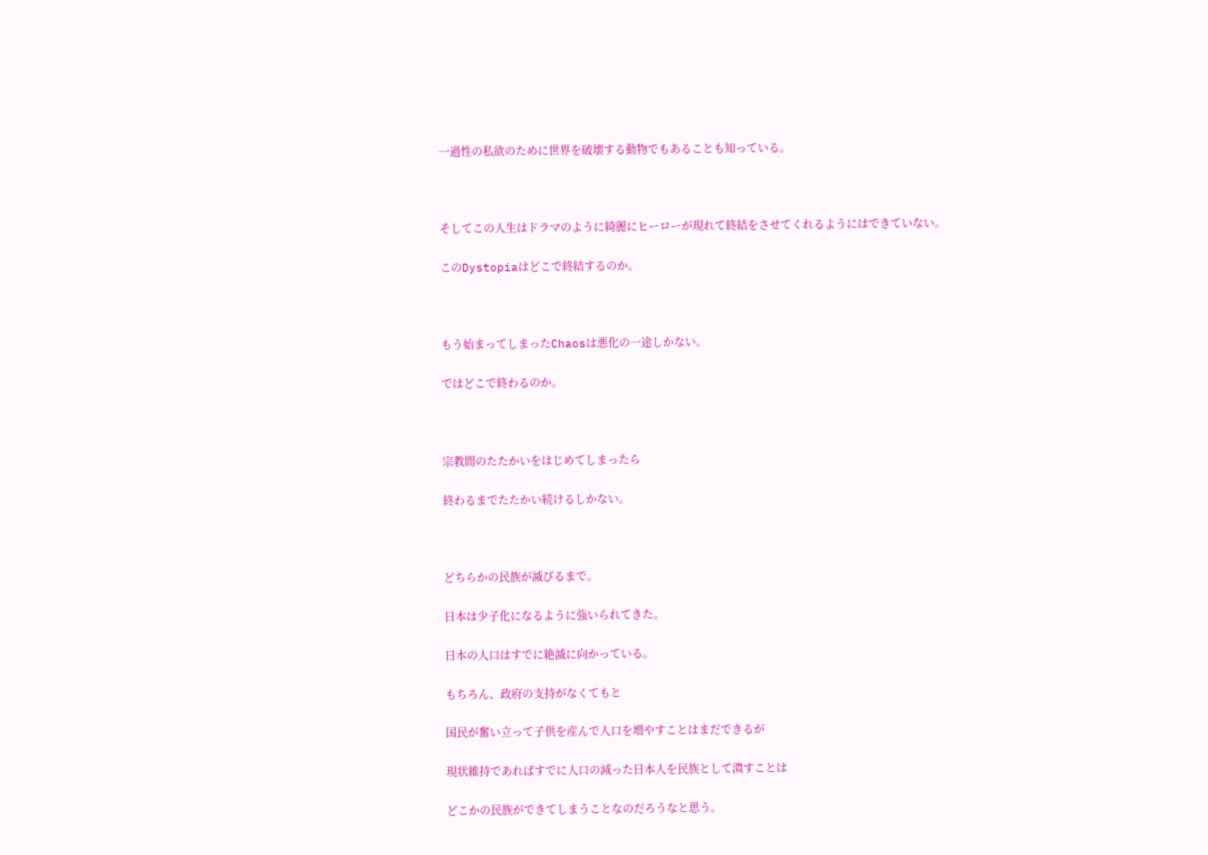一過性の私欲のために世界を破壊する動物でもあることも知っている。



そしてこの人生はドラマのように綺麗にヒーローが現れて終結をさせてくれるようにはできていない。

このDystopiaはどこで終結するのか。



もう始まってしまったChaosは悪化の一途しかない。

ではどこで終わるのか。



宗教間のたたかいをはじめてしまったら

終わるまでたたかい続けるしかない。



どちらかの民族が滅びるまで。

日本は少子化になるように強いられてきた。

日本の人口はすでに絶滅に向かっている。

もちろん、政府の支持がなくてもと

国民が奮い立って子供を産んで人口を増やすことはまだできるが

現状維持であればすでに人口の減った日本人を民族として潰すことは

どこかの民族ができてしまうことなのだろうなと思う。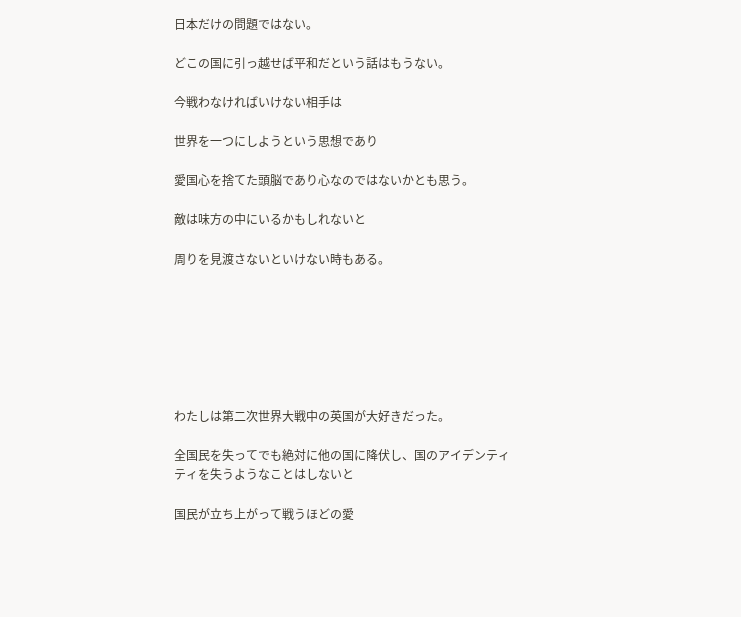日本だけの問題ではない。

どこの国に引っ越せば平和だという話はもうない。

今戦わなければいけない相手は

世界を一つにしようという思想であり

愛国心を捨てた頭脳であり心なのではないかとも思う。

敵は味方の中にいるかもしれないと

周りを見渡さないといけない時もある。







わたしは第二次世界大戦中の英国が大好きだった。

全国民を失ってでも絶対に他の国に降伏し、国のアイデンティティを失うようなことはしないと

国民が立ち上がって戦うほどの愛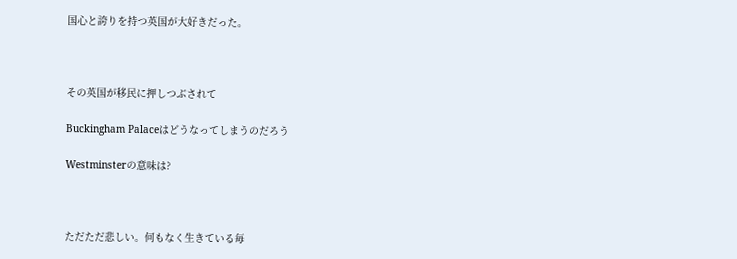国心と誇りを持つ英国が大好きだった。



その英国が移民に押しつぶされて

Buckingham Palaceはどうなってしまうのだろう

Westminsterの意味は?



ただただ悲しい。何もなく生きている毎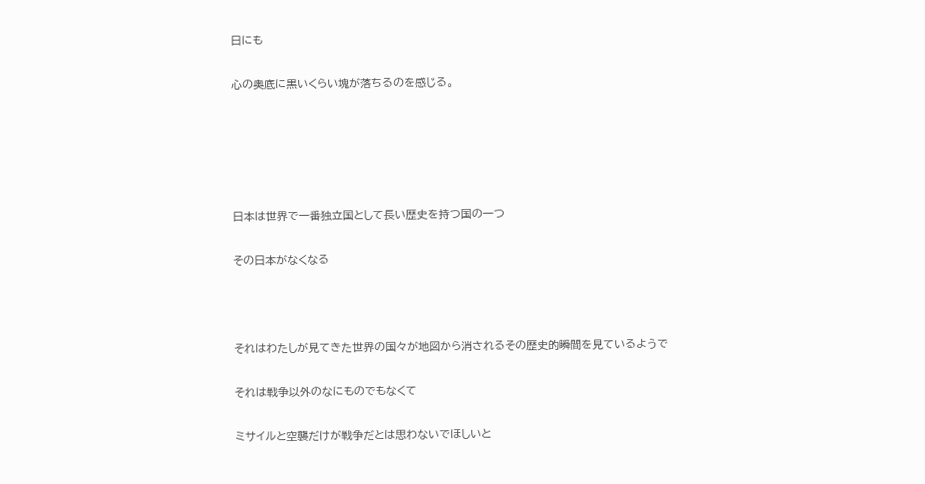日にも

心の奥底に黒いくらい塊が落ちるのを感じる。





日本は世界で一番独立国として長い歴史を持つ国の一つ

その日本がなくなる



それはわたしが見てきた世界の国々が地図から消されるその歴史的瞬間を見ているようで

それは戦争以外のなにものでもなくて

ミサイルと空襲だけが戦争だとは思わないでほしいと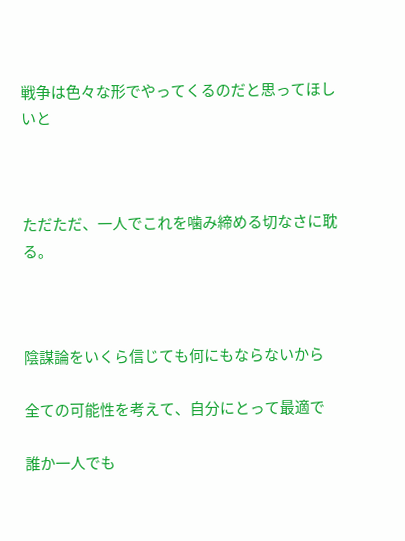戦争は色々な形でやってくるのだと思ってほしいと



ただただ、一人でこれを噛み締める切なさに耽る。



陰謀論をいくら信じても何にもならないから

全ての可能性を考えて、自分にとって最適で

誰か一人でも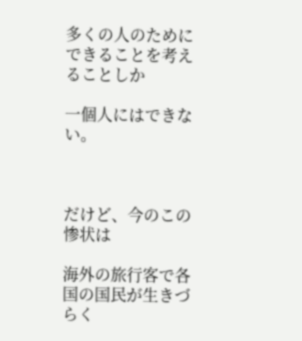多くの人のためにできることを考えることしか

一個人にはできない。



だけど、今のこの惨状は

海外の旅行客で各国の国民が生きづらく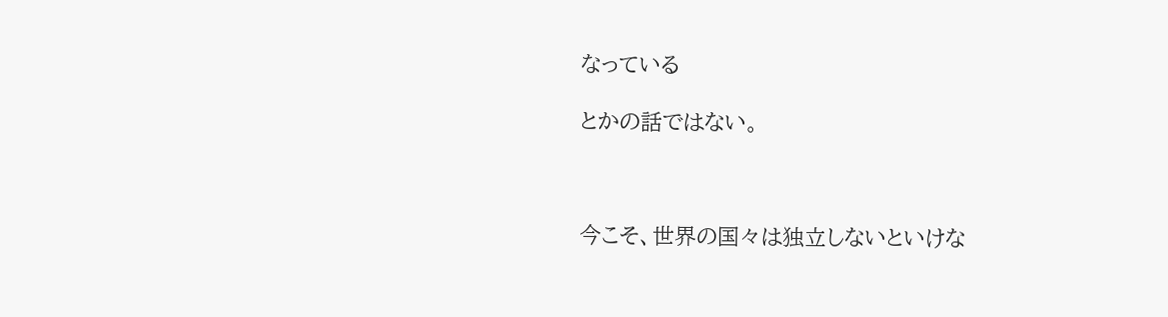なっている

とかの話ではない。



今こそ、世界の国々は独立しないといけな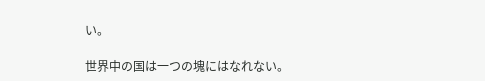い。

世界中の国は一つの塊にはなれない。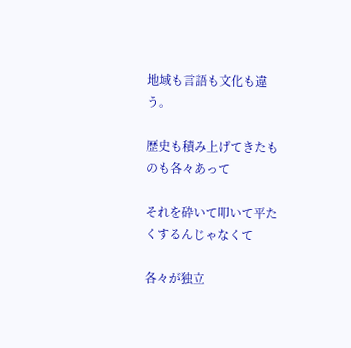地域も言語も文化も違う。

歴史も積み上げてきたものも各々あって

それを砕いて叩いて平たくするんじゃなくて

各々が独立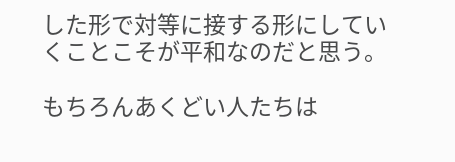した形で対等に接する形にしていくことこそが平和なのだと思う。

もちろんあくどい人たちは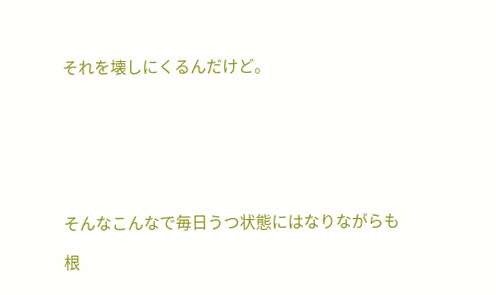それを壊しにくるんだけど。







そんなこんなで毎日うつ状態にはなりながらも

根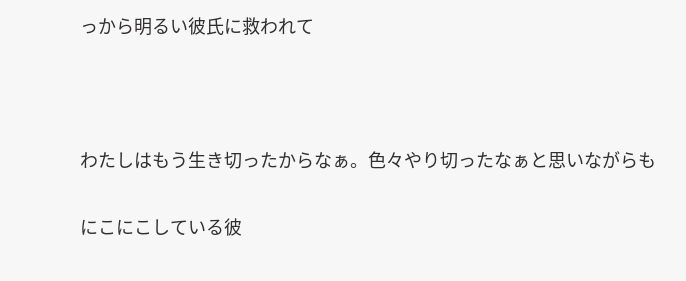っから明るい彼氏に救われて



わたしはもう生き切ったからなぁ。色々やり切ったなぁと思いながらも

にこにこしている彼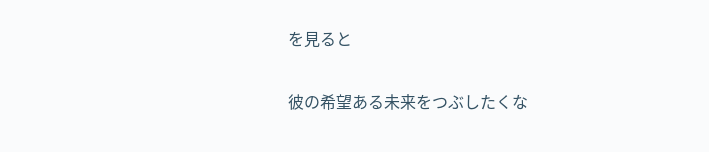を見ると

彼の希望ある未来をつぶしたくな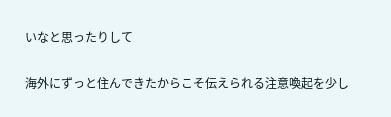いなと思ったりして

海外にずっと住んできたからこそ伝えられる注意喚起を少し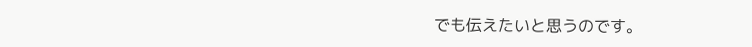でも伝えたいと思うのです。